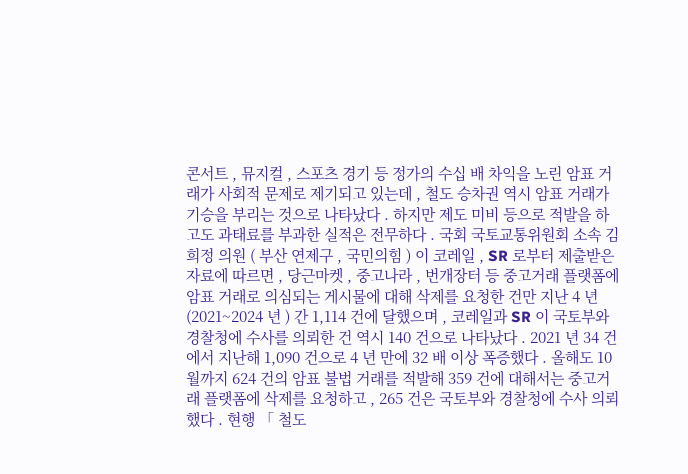콘서트 , 뮤지컬 , 스포츠 경기 등 정가의 수십 배 차익을 노린 암표 거래가 사회적 문제로 제기되고 있는데 , 철도 승차권 역시 암표 거래가 기승을 부리는 것으로 나타났다 . 하지만 제도 미비 등으로 적발을 하고도 과태료를 부과한 실적은 전무하다 . 국회 국토교통위원회 소속 김희정 의원 ( 부산 연제구 , 국민의힘 ) 이 코레일 , SR 로부터 제출받은 자료에 따르면 , 당근마켓 , 중고나라 , 번개장터 등 중고거래 플랫폼에 암표 거래로 의심되는 게시물에 대해 삭제를 요청한 건만 지난 4 년 (2021~2024 년 ) 간 1,114 건에 달했으며 , 코레일과 SR 이 국토부와 경찰청에 수사를 의뢰한 건 역시 140 건으로 나타났다 . 2021 년 34 건에서 지난해 1,090 건으로 4 년 만에 32 배 이상 폭증했다 . 올해도 10 월까지 624 건의 암표 불법 거래를 적발해 359 건에 대해서는 중고거래 플랫폼에 삭제를 요청하고 , 265 건은 국토부와 경찰청에 수사 의뢰했다 . 현행 「 철도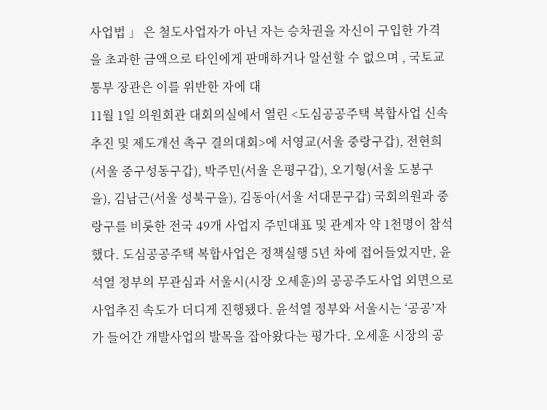사업법 」 은 철도사업자가 아닌 자는 승차권을 자신이 구입한 가격을 초과한 금액으로 타인에게 판매하거나 알선할 수 없으며 , 국토교통부 장관은 이를 위반한 자에 대
11월 1일 의원회관 대회의실에서 열린 <도심공공주택 복합사업 신속추진 및 제도개선 촉구 결의대회>에 서영교(서울 중랑구갑), 전현희(서울 중구성동구갑), 박주민(서울 은평구갑), 오기형(서울 도봉구을), 김남근(서울 성북구을), 김동아(서울 서대문구갑) 국회의원과 중랑구를 비롯한 전국 49개 사업지 주민대표 및 관계자 약 1천명이 참석했다. 도심공공주택 복합사업은 정책실행 5년 차에 접어들었지만, 윤석열 정부의 무관심과 서울시(시장 오세훈)의 공공주도사업 외면으로 사업추진 속도가 더디게 진행됐다. 윤석열 정부와 서울시는 ‘공공’자가 들어간 개발사업의 발목을 잡아왔다는 평가다. 오세훈 시장의 공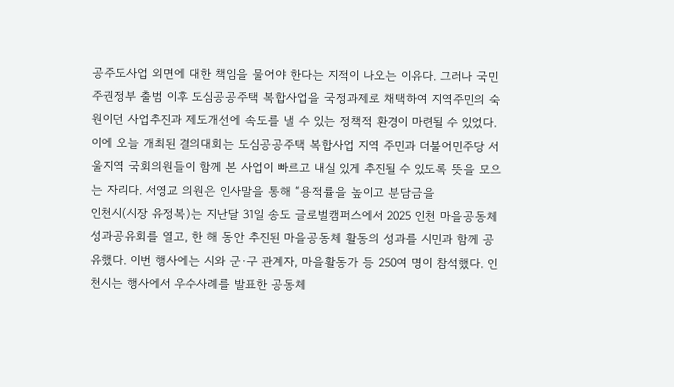공주도사업 외면에 대한 책임을 물어야 한다는 지적이 나오는 이유다. 그러나 국민주권정부 출범 이후 도심공공주택 복합사업을 국정과제로 채택하여 지역주민의 숙원이던 사업추진과 제도개선에 속도를 낼 수 있는 정책적 환경이 마련될 수 있었다. 이에 오늘 개최된 결의대회는 도심공공주택 복합사업 지역 주민과 더불어민주당 서울지역 국회의원들이 함께 본 사업이 빠르고 내실 있게 추진될 수 있도록 뜻을 모으는 자리다. 서영교 의원은 인사말을 통해 “용적률을 높이고 분담금을
인천시(시장 유정복)는 지난달 31일 송도 글로벌캠퍼스에서 2025 인천 마을공동체 성과공유회를 열고, 한 해 동안 추진된 마을공동체 활동의 성과를 시민과 함께 공유했다. 이번 행사에는 시와 군·구 관계자, 마을활동가 등 250여 명이 참석했다. 인천시는 행사에서 우수사례를 발표한 공동체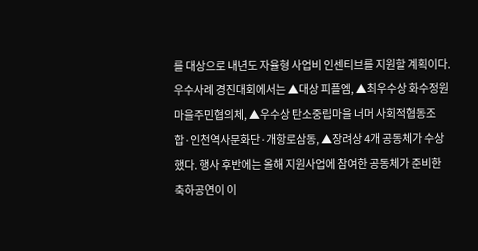를 대상으로 내년도 자율형 사업비 인센티브를 지원할 계획이다. 우수사례 경진대회에서는 ▲대상 피플엠, ▲최우수상 화수정원마을주민협의체, ▲우수상 탄소중립마을 너머 사회적협동조합·인천역사문화단·개항로삼동, ▲장려상 4개 공동체가 수상했다. 행사 후반에는 올해 지원사업에 참여한 공동체가 준비한 축하공연이 이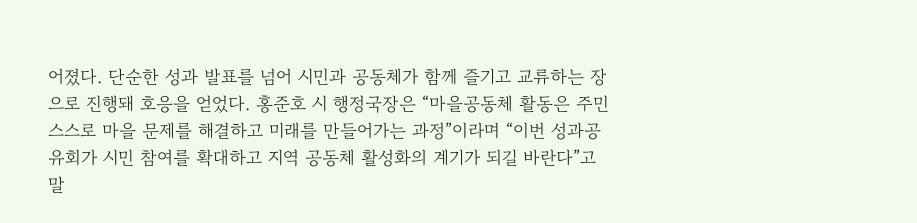어졌다. 단순한 성과 발표를 넘어 시민과 공동체가 함께 즐기고 교류하는 장으로 진행돼 호응을 얻었다. 홍준호 시 행정국장은 “마을공동체 활동은 주민 스스로 마을 문제를 해결하고 미래를 만들어가는 과정”이라며 “이번 성과공유회가 시민 참여를 확대하고 지역 공동체 활성화의 계기가 되길 바란다”고 말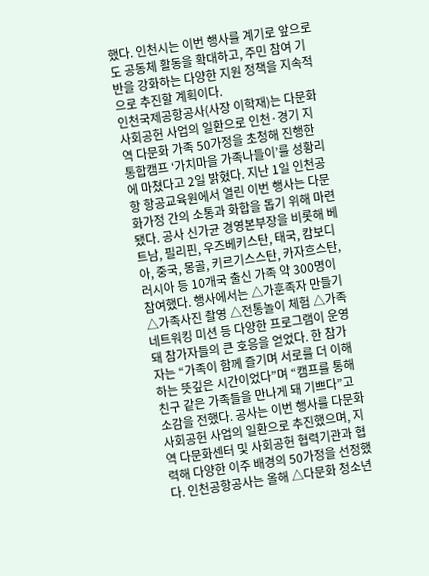했다. 인천시는 이번 행사를 계기로 앞으로도 공동체 활동을 확대하고, 주민 참여 기반을 강화하는 다양한 지원 정책을 지속적으로 추진할 계획이다.
인천국제공항공사(사장 이학재)는 다문화 사회공헌 사업의 일환으로 인천·경기 지역 다문화 가족 50가정을 초청해 진행한 통합캠프 ‘가치마을 가족나들이’를 성황리에 마쳤다고 2일 밝혔다. 지난 1일 인천공항 항공교육원에서 열린 이번 행사는 다문화가정 간의 소통과 화합을 돕기 위해 마련됐다. 공사 신가균 경영본부장을 비롯해 베트남, 필리핀, 우즈베키스탄, 태국, 캄보디아, 중국, 몽골, 키르기스스탄, 카자흐스탄, 러시아 등 10개국 출신 가족 약 300명이 참여했다. 행사에서는 △가훈족자 만들기 △가족사진 촬영 △전통놀이 체험 △가족 네트워킹 미션 등 다양한 프로그램이 운영돼 참가자들의 큰 호응을 얻었다. 한 참가자는 “가족이 함께 즐기며 서로를 더 이해하는 뜻깊은 시간이었다”며 “캠프를 통해 친구 같은 가족들을 만나게 돼 기쁘다”고 소감을 전했다. 공사는 이번 행사를 다문화 사회공헌 사업의 일환으로 추진했으며, 지역 다문화센터 및 사회공헌 협력기관과 협력해 다양한 이주 배경의 50가정을 선정했다. 인천공항공사는 올해 △다문화 청소년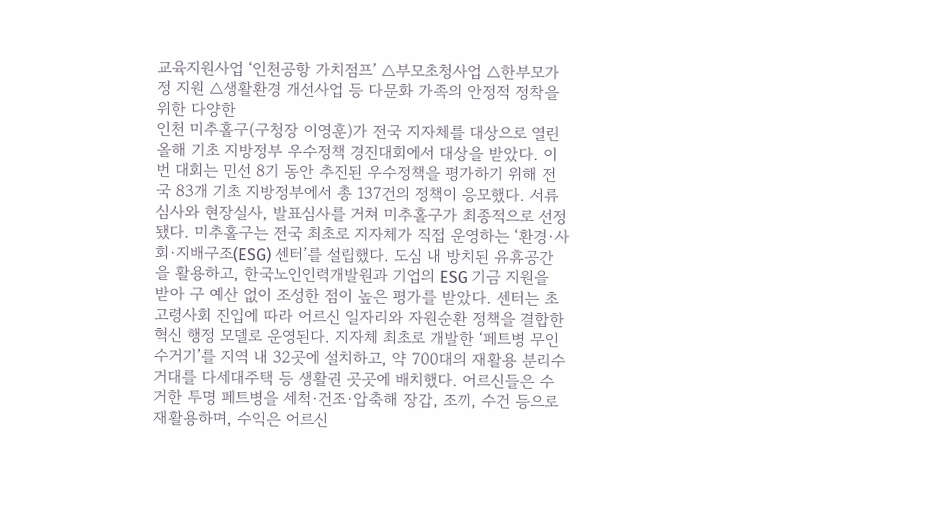교육지원사업 ‘인천공항 가치점프’ △부모초청사업 △한부모가정 지원 △생활환경 개선사업 등 다문화 가족의 안정적 정착을 위한 다양한
인천 미추홀구(구청장 이영훈)가 전국 지자체를 대상으로 열린 올해 기초 지방정부 우수정책 경진대회에서 대상을 받았다. 이번 대회는 민선 8기 동안 추진된 우수정책을 평가하기 위해 전국 83개 기초 지방정부에서 총 137건의 정책이 응모했다. 서류심사와 현장실사, 발표심사를 거쳐 미추홀구가 최종적으로 선정됐다. 미추홀구는 전국 최초로 지자체가 직접 운영하는 ‘환경·사회·지배구조(ESG) 센터’를 설립했다. 도심 내 방치된 유휴공간을 활용하고, 한국노인인력개발원과 기업의 ESG 기금 지원을 받아 구 예산 없이 조성한 점이 높은 평가를 받았다. 센터는 초고령사회 진입에 따라 어르신 일자리와 자원순환 정책을 결합한 혁신 행정 모델로 운영된다. 지자체 최초로 개발한 ‘페트병 무인 수거기’를 지역 내 32곳에 설치하고, 약 700대의 재활용 분리수거대를 다세대주택 등 생활권 곳곳에 배치했다. 어르신들은 수거한 투명 페트병을 세척·건조·압축해 장갑, 조끼, 수건 등으로 재활용하며, 수익은 어르신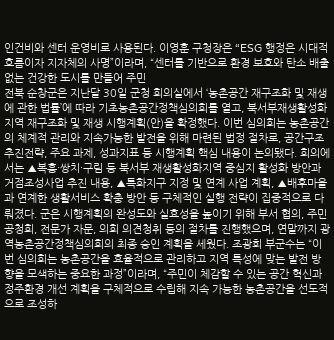인건비와 센터 운영비로 사용된다. 이영훈 구청장은 “ESG 행정은 시대적 흐름이자 지자체의 사명”이라며, “센터를 기반으로 환경 보호와 탄소 배출 없는 건강한 도시를 만들어 주민
전북 순창군은 지난달 30일 군청 회의실에서 ‘농촌공간 재구조화 및 재생에 관한 법률’에 따라 기초농촌공간정책심의회를 열고, 북서부재생활성화지역 재구조화 및 재생 시행계획(안)을 확정했다. 이번 심의회는 농촌공간의 체계적 관리와 지속가능한 발전을 위해 마련된 법정 절차로, 공간구조 추진전략, 주요 과제, 성과지표 등 시행계획 핵심 내용이 논의됐다. 회의에서는 ▲복흥·쌍치·구림 등 북서부 재생활성화지역 중심지 활성화 방안과 거점조성사업 추진 내용, ▲특화지구 지정 및 연계 사업 계획, ▲배후마을과 연계한 생활서비스 확충 방안 등 구체적인 실행 전략이 집중적으로 다뤄졌다. 군은 시행계획의 완성도와 실효성을 높이기 위해 부서 협의, 주민공청회, 전문가 자문, 의회 의견청취 등의 절차를 진행했으며, 연말까지 광역농촌공간정책심의회의 최종 승인 계획을 세웠다. 조광희 부군수는 “이번 심의회는 농촌공간을 효율적으로 관리하고 지역 특성에 맞는 발전 방향을 모색하는 중요한 과정”이라며, “주민이 체감할 수 있는 공간 혁신과 정주환경 개선 계획을 구체적으로 수립해 지속 가능한 농촌공간을 선도적으로 조성하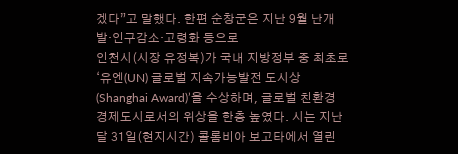겠다”고 말했다. 한편 순창군은 지난 9월 난개발·인구감소·고령화 등으로
인천시(시장 유정복)가 국내 지방정부 중 최초로 ‘유엔(UN) 글로벌 지속가능발전 도시상(Shanghai Award)’을 수상하며, 글로벌 친환경 경제도시로서의 위상을 한층 높였다. 시는 지난달 31일(현지시간) 콜롬비아 보고타에서 열린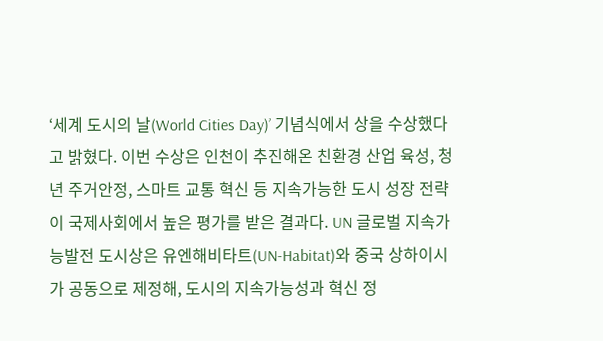‘세계 도시의 날(World Cities Day)’ 기념식에서 상을 수상했다고 밝혔다. 이번 수상은 인천이 추진해온 친환경 산업 육성, 청년 주거안정, 스마트 교통 혁신 등 지속가능한 도시 성장 전략이 국제사회에서 높은 평가를 받은 결과다. UN 글로벌 지속가능발전 도시상은 유엔해비타트(UN-Habitat)와 중국 상하이시가 공동으로 제정해, 도시의 지속가능성과 혁신 정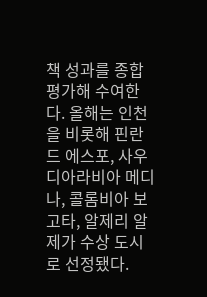책 성과를 종합 평가해 수여한다. 올해는 인천을 비롯해 핀란드 에스포, 사우디아라비아 메디나, 콜롬비아 보고타, 알제리 알제가 수상 도시로 선정됐다.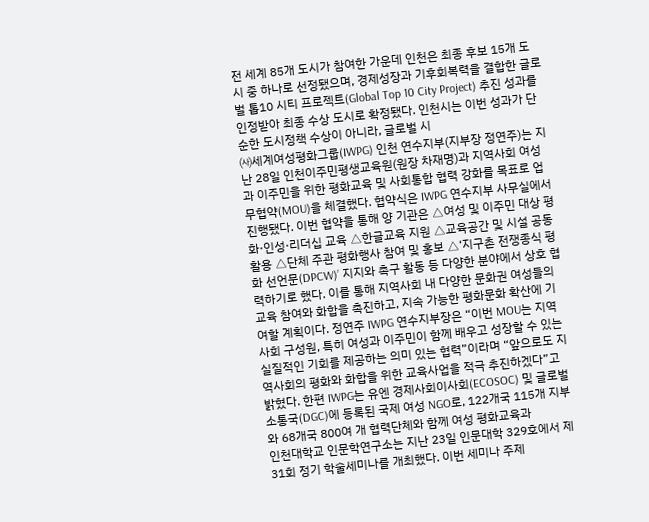전 세계 85개 도시가 참여한 가운데 인천은 최종 후보 15개 도시 중 하나로 선정됐으며, 경제성장과 기후회복력을 결합한 글로벌 톱10 시티 프로젝트(Global Top 10 City Project) 추진 성과를 인정받아 최종 수상 도시로 확정됐다. 인천시는 이번 성과가 단순한 도시정책 수상이 아니라, 글로벌 시
㈔세계여성평화그룹(IWPG) 인천 연수지부(지부장 정연주)는 지난 28일 인천이주민평생교육원(원장 차재명)과 지역사회 여성과 이주민을 위한 평화교육 및 사회통합 협력 강화를 목표로 업무협약(MOU)을 체결했다. 협약식은 IWPG 연수지부 사무실에서 진행됐다. 이번 협약을 통해 양 기관은 △여성 및 이주민 대상 평화·인성·리더십 교육 △한글교육 지원 △교육공간 및 시설 공동 활용 △단체 주관 평화행사 참여 및 홍보 △‘지구촌 전쟁종식 평화 선언문(DPCW)’ 지지와 촉구 활동 등 다양한 분야에서 상호 협력하기로 했다. 이를 통해 지역사회 내 다양한 문화권 여성들의 교육 참여와 화합을 촉진하고, 지속 가능한 평화문화 확산에 기여할 계획이다. 정연주 IWPG 연수지부장은 “이번 MOU는 지역사회 구성원, 특히 여성과 이주민이 함께 배우고 성장할 수 있는 실질적인 기회를 제공하는 의미 있는 협력”이라며 “앞으로도 지역사회의 평화와 화합을 위한 교육사업을 적극 추진하겠다”고 밝혔다. 한편 IWPG는 유엔 경제사회이사회(ECOSOC) 및 글로벌소통국(DGC)에 등록된 국제 여성 NGO로, 122개국 115개 지부와 68개국 800여 개 협력단체와 함께 여성 평화교육과
인천대학교 인문학연구소는 지난 23일 인문대학 329호에서 제31회 정기 학술세미나를 개최했다. 이번 세미나 주제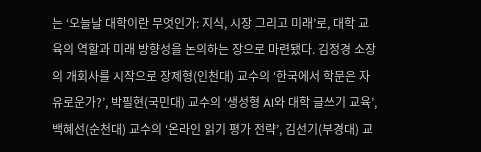는 ‘오늘날 대학이란 무엇인가: 지식, 시장 그리고 미래’로, 대학 교육의 역할과 미래 방향성을 논의하는 장으로 마련됐다. 김정경 소장의 개회사를 시작으로 장제형(인천대) 교수의 ‘한국에서 학문은 자유로운가?’, 박필현(국민대) 교수의 ‘생성형 AI와 대학 글쓰기 교육’, 백혜선(순천대) 교수의 ‘온라인 읽기 평가 전략’, 김선기(부경대) 교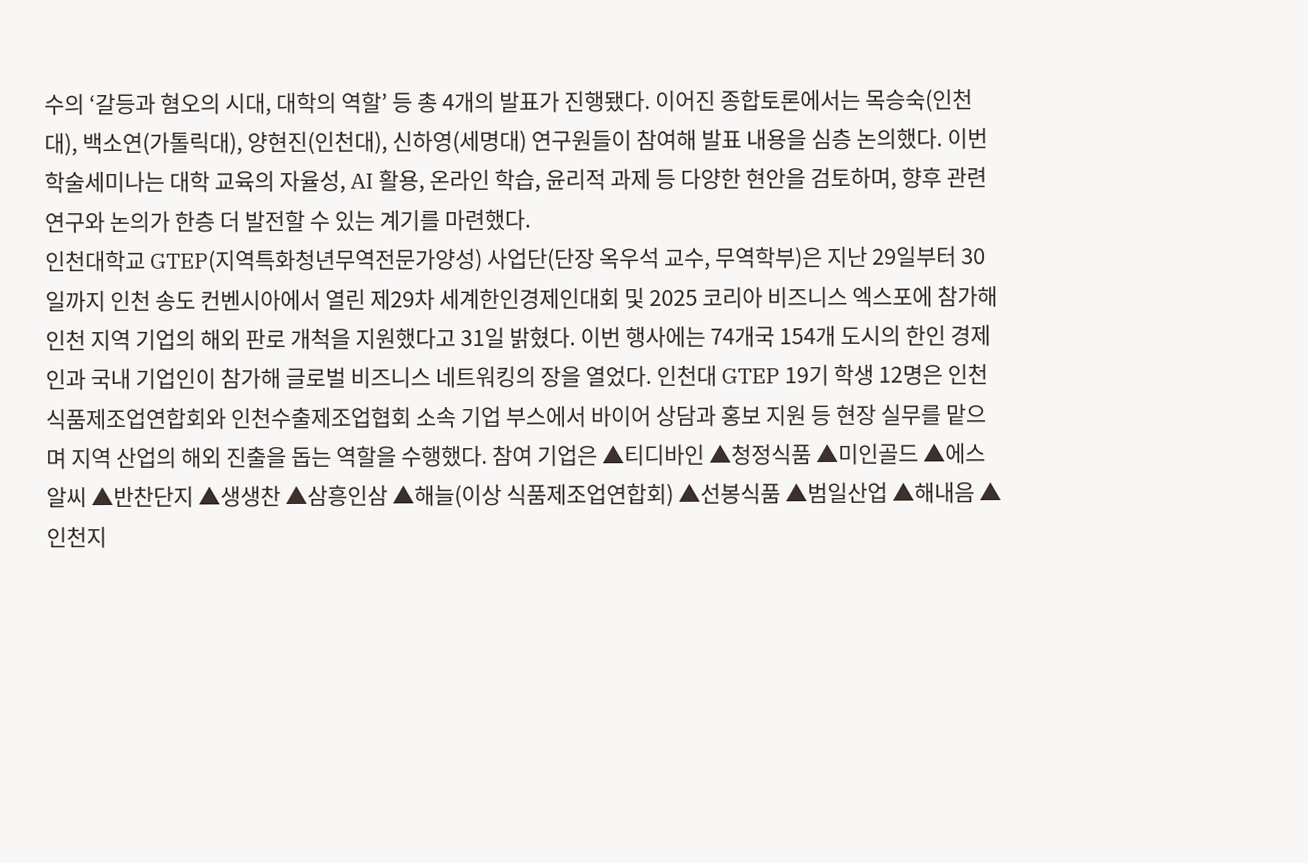수의 ‘갈등과 혐오의 시대, 대학의 역할’ 등 총 4개의 발표가 진행됐다. 이어진 종합토론에서는 목승숙(인천대), 백소연(가톨릭대), 양현진(인천대), 신하영(세명대) 연구원들이 참여해 발표 내용을 심층 논의했다. 이번 학술세미나는 대학 교육의 자율성, AI 활용, 온라인 학습, 윤리적 과제 등 다양한 현안을 검토하며, 향후 관련 연구와 논의가 한층 더 발전할 수 있는 계기를 마련했다.
인천대학교 GTEP(지역특화청년무역전문가양성) 사업단(단장 옥우석 교수, 무역학부)은 지난 29일부터 30일까지 인천 송도 컨벤시아에서 열린 제29차 세계한인경제인대회 및 2025 코리아 비즈니스 엑스포에 참가해 인천 지역 기업의 해외 판로 개척을 지원했다고 31일 밝혔다. 이번 행사에는 74개국 154개 도시의 한인 경제인과 국내 기업인이 참가해 글로벌 비즈니스 네트워킹의 장을 열었다. 인천대 GTEP 19기 학생 12명은 인천식품제조업연합회와 인천수출제조업협회 소속 기업 부스에서 바이어 상담과 홍보 지원 등 현장 실무를 맡으며 지역 산업의 해외 진출을 돕는 역할을 수행했다. 참여 기업은 ▲티디바인 ▲청정식품 ▲미인골드 ▲에스알씨 ▲반찬단지 ▲생생찬 ▲삼흥인삼 ▲해늘(이상 식품제조업연합회) ▲선봉식품 ▲범일산업 ▲해내음 ▲인천지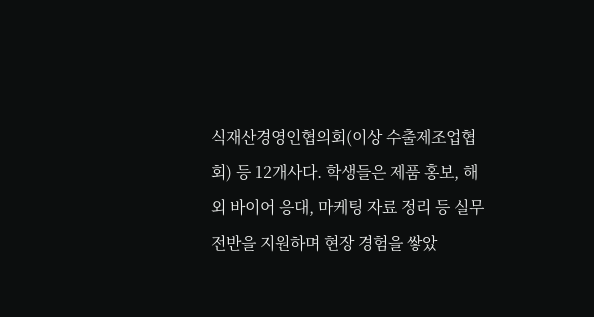식재산경영인협의회(이상 수출제조업협회) 등 12개사다. 학생들은 제품 홍보, 해외 바이어 응대, 마케팅 자료 정리 등 실무 전반을 지원하며 현장 경험을 쌓았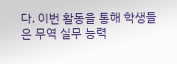다. 이번 활동을 통해 학생들은 무역 실무 능력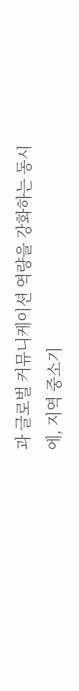과 글로벌 커뮤니케이션 역량을 강화하는 동시에, 지역 중소기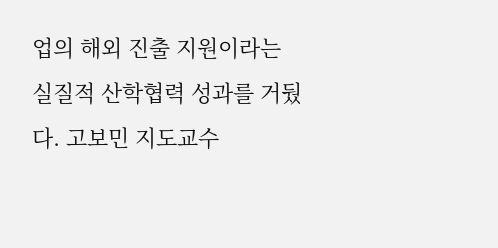업의 해외 진출 지원이라는 실질적 산학협력 성과를 거뒀다. 고보민 지도교수